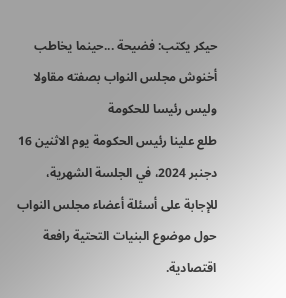حيكر يكتب: فضيحة ...حينما يخاطب أخنوش مجلس النواب بصفته مقاولا وليس رئيسا للحكومة
طلع علينا رئيس الحكومة يوم الاثنين 16 دجنبر 2024، في الجلسة الشهرية، للإجابة على أسئلة أعضاء مجلس النواب حول موضوع البنيات التحتية رافعة اقتصادية.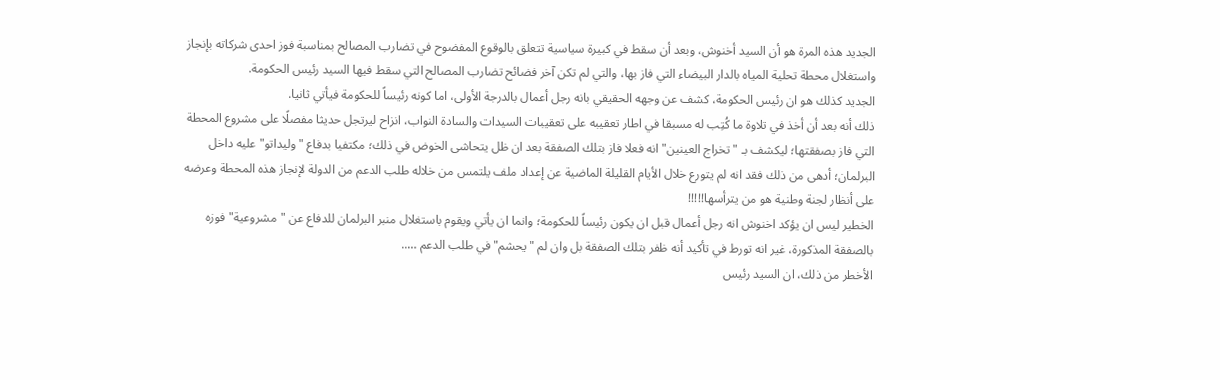الجديد هذه المرة هو أن السيد أخنوش، وبعد أن سقط في كبيرة سياسية تتعلق بالوقوع المفضوح في تضارب المصالح بمناسبة فوز احدى شركاته بإنجاز واستغلال محطة تحلية المياه بالدار البيضاء التي فاز بها، والتي لم تكن آخر فضائح تضارب المصالح التي سقط فيها السيد رئيس الحكومة.
الجديد كذلك هو ان رئيس الحكومة، كشف عن وجهه الحقيقي بانه رجل أعمال بالدرجة الأولى، اما كونه رئيساً للحكومة فيأتي ثانيا.
ذلك أنه بعد أن أخذ في تلاوة ما كُتِب له مسبقا في اطار تعقيبه على تعقيبات السيدات والسادة النواب، انزاح ليرتجل حديثا مفصلًا على مشروع المحطة التي فاز بصفقتها؛ ليكشف بـ "تخراج العينين" انه فعلا فاز بتلك الصفقة بعد ان ظل يتحاشى الخوض في ذلك؛ مكتفيا بدفاع "وليداتو" عليه داخل البرلمان؛ أدهى من ذلك فقد انه لم يتورع خلال الأيام القليلة الماضية عن إعداد ملف يلتمس من خلاله طلب الدعم من الدولة لإنجاز هذه المحطة وعرضه على أنظار لجنة وطنية هو من يترأسها!!!!!
الخطير ليس ان يؤكد اخنوش انه رجل أعمال قبل ان يكون رئيساً للحكومة؛ وانما ان يأتي ويقوم باستغلال منبر البرلمان للدفاع عن "مشروعية" فوزه بالصفقة المذكورة، غير انه تورط في تأكيد أنه ظفر بتلك الصفقة بل وان لم "يحشم" في طلب الدعم …..
الأخطر من ذلك، ان السيد رئيس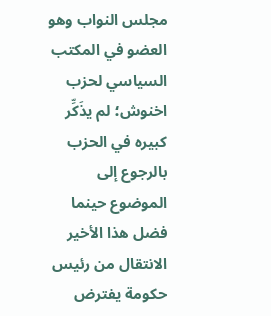مجلس النواب وهو العضو في المكتب السياسي لحزب اخنوش؛ لم يذَكِّر كبيره في الحزب بالرجوع إلى الموضوع حينما فضل هذا الأخير الانتقال من رئيس حكومة يفترض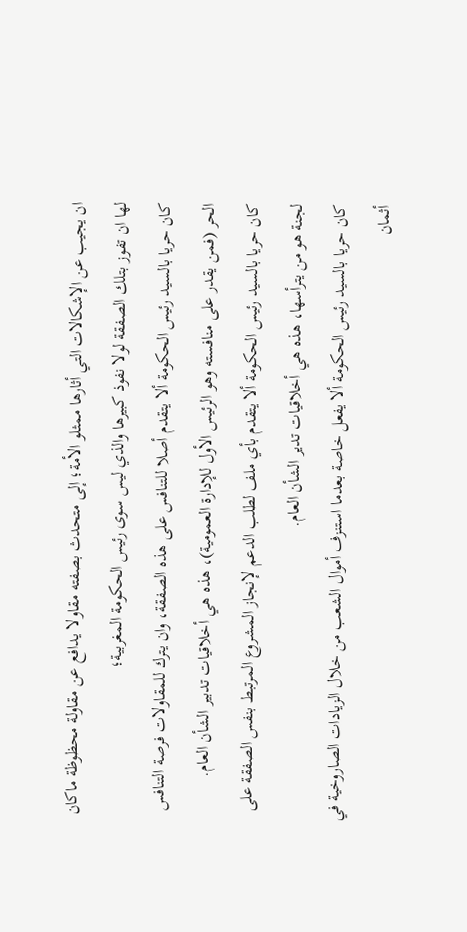ان يجيب عن الإشكالات التي أثارها ممثلو الأمة؛ إلى متحدث بصفته مقاولا يدافع عن مقاولة محظوظة ماكان لها ان تفوز بتلك الصفقة لولا نفوذ كبيرها والذي ليس سوى رئيس الحكومة المغربية؛
كان حريا بالسيد رئيس الحكومة ألا يتقدم أصلا للتنافس على هذه الصفقة، وان يترك للمقاولات فرصة التنافس الحر (فمن يقدر على منافسته وهو الرئيس الأول للإدارة العمومية)، هذه هي أخلاقيات تدبير الشأن العام.
كان حريا بالسيد رئيس الحكومة ألا يتقدم بأي ملف لطلب الدعم لإنجاز المشروع المرتبط بنفس الصفقة على لجنة هو من يترأسها، هذه هي أخلاقيات تدير الشأن العام.
كان حريا بالسيد رئيس الحكومة ألا يفعل خاصة بعدما استنزف أموال الشعب من خلال الزيادات الصاروخية في أثمان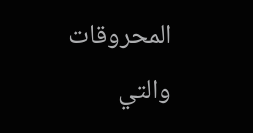المحروقات والتي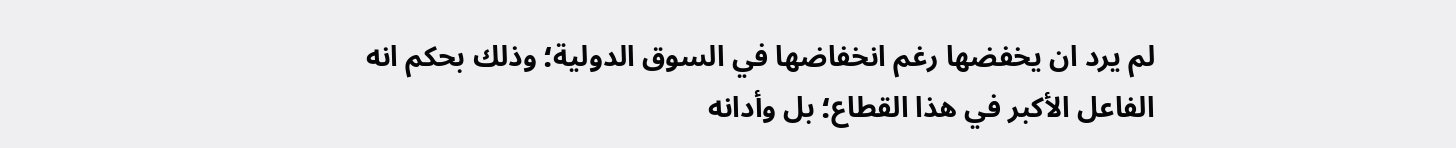لم يرد ان يخفضها رغم انخفاضها في السوق الدولية؛ وذلك بحكم انه الفاعل الأكبر في هذا القطاع؛ بل وأدانه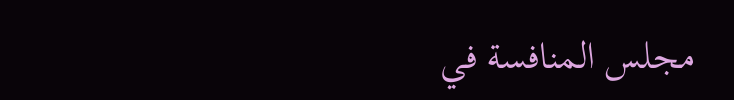مجلس المنافسة في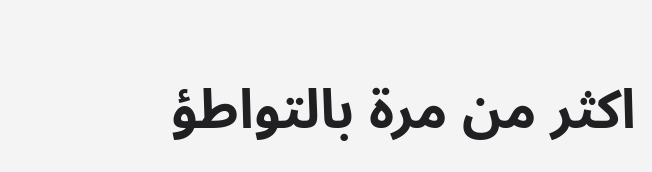اكثر من مرة بالتواطؤ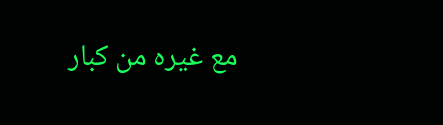مع غيره من كبار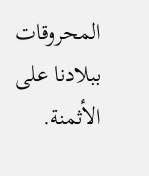المحروقات ببلادنا على الأثمنة.